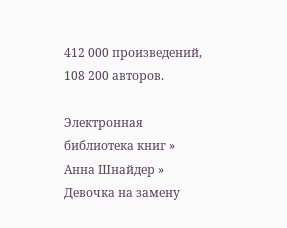412 000 произведений, 108 200 авторов.

Электронная библиотека книг » Анна Шнайдер » Девочка на замену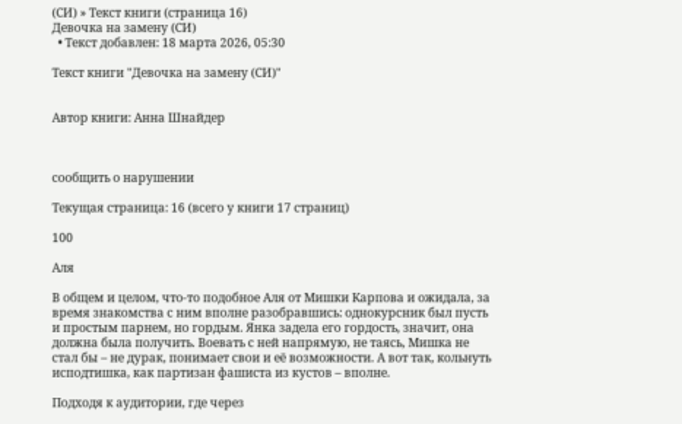(СИ) » Текст книги (страница 16)
Девочка на замену (СИ)
  • Текст добавлен: 18 марта 2026, 05:30

Текст книги "Девочка на замену (СИ)"


Автор книги: Анна Шнайдер



сообщить о нарушении

Текущая страница: 16 (всего у книги 17 страниц)

100

Аля

В общем и целом, что-то подобное Аля от Мишки Карпова и ожидала, за время знакомства с ним вполне разобравшись: однокурсник был пусть и простым парнем, но гордым. Янка задела его гордость, значит, она должна была получить. Воевать с ней напрямую, не таясь, Мишка не стал бы – не дурак, понимает свои и её возможности. А вот так, кольнуть исподтишка, как партизан фашиста из кустов – вполне.

Подходя к аудитории, где через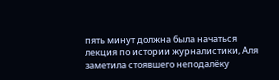пять минут должна была начаться лекция по истории журналистики, Аля заметила стоявшего неподалёку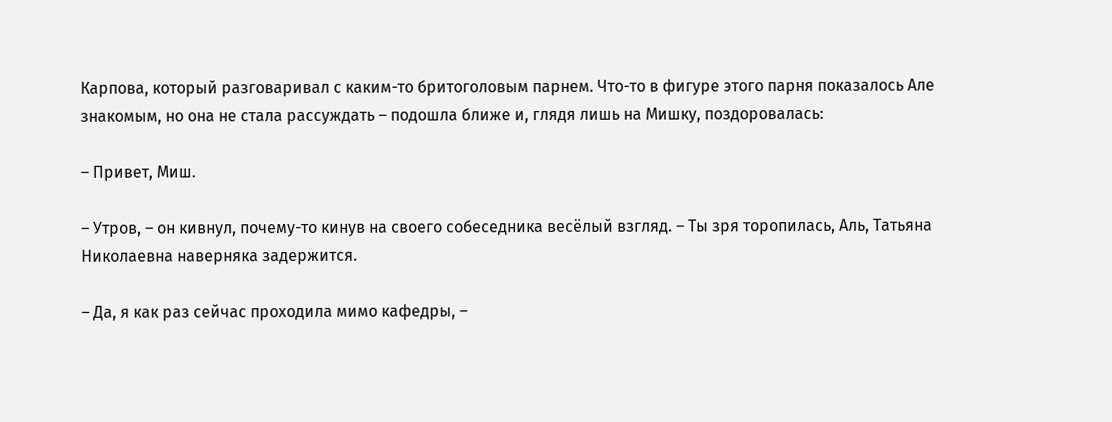Карпова, который разговаривал с каким-то бритоголовым парнем. Что-то в фигуре этого парня показалось Але знакомым, но она не стала рассуждать – подошла ближе и, глядя лишь на Мишку, поздоровалась:

– Привет, Миш.

– Утров, – он кивнул, почему-то кинув на своего собеседника весёлый взгляд. – Ты зря торопилась, Аль, Татьяна Николаевна наверняка задержится.

– Да, я как раз сейчас проходила мимо кафедры, –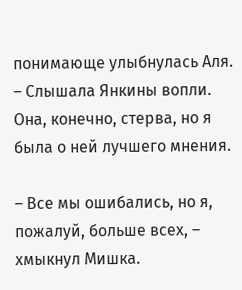понимающе улыбнулась Аля. – Слышала Янкины вопли. Она, конечно, стерва, но я была о ней лучшего мнения.

– Все мы ошибались, но я, пожалуй, больше всех, – хмыкнул Мишка.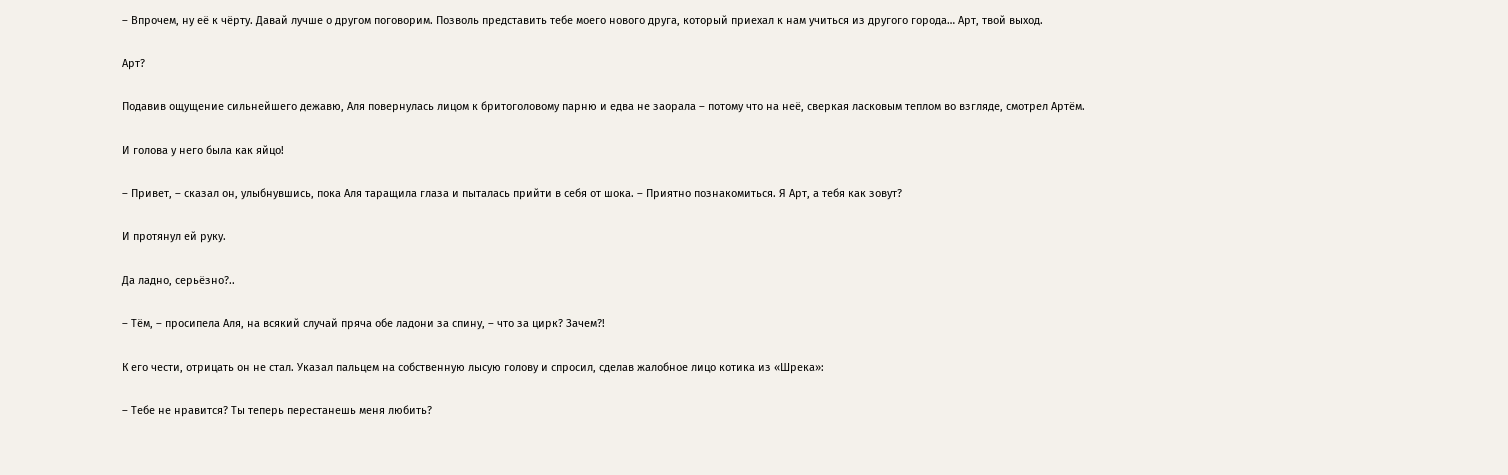– Впрочем, ну её к чёрту. Давай лучше о другом поговорим. Позволь представить тебе моего нового друга, который приехал к нам учиться из другого города… Арт, твой выход.

Арт?

Подавив ощущение сильнейшего дежавю, Аля повернулась лицом к бритоголовому парню и едва не заорала – потому что на неё, сверкая ласковым теплом во взгляде, смотрел Артём.

И голова у него была как яйцо!

– Привет, – сказал он, улыбнувшись, пока Аля таращила глаза и пыталась прийти в себя от шока. – Приятно познакомиться. Я Арт, а тебя как зовут?

И протянул ей руку.

Да ладно, серьёзно?..

– Тём, – просипела Аля, на всякий случай пряча обе ладони за спину, – что за цирк? Зачем?!

К его чести, отрицать он не стал. Указал пальцем на собственную лысую голову и спросил, сделав жалобное лицо котика из «Шрека»:

– Тебе не нравится? Ты теперь перестанешь меня любить?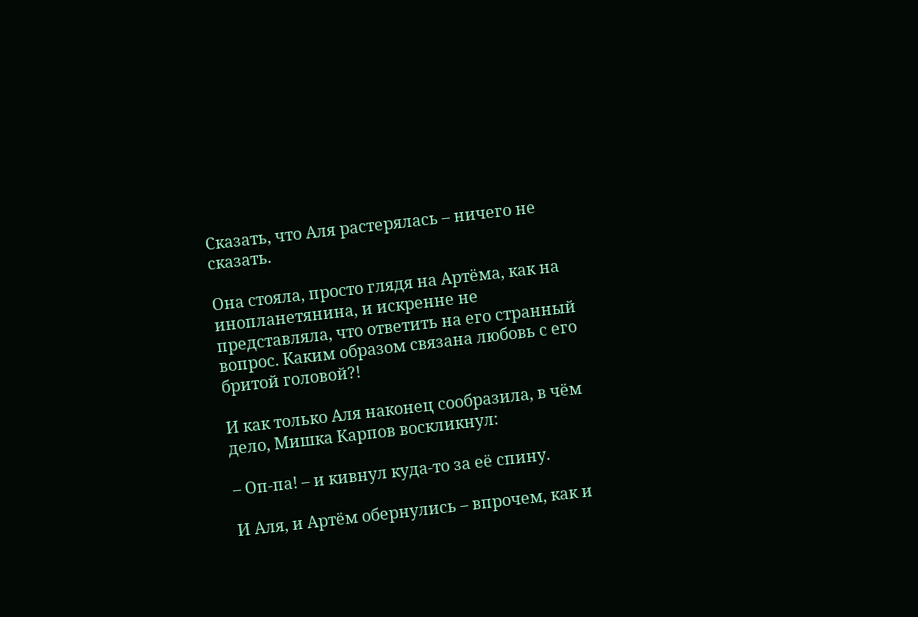Сказать, что Аля растерялась – ничего не сказать.

Она стояла, просто глядя на Артёма, как на инопланетянина, и искренне не представляла, что ответить на его странный вопрос. Каким образом связана любовь с его бритой головой?!

И как только Аля наконец сообразила, в чём дело, Мишка Карпов воскликнул:

– Оп-па! – и кивнул куда-то за её спину.

И Аля, и Артём обернулись – впрочем, как и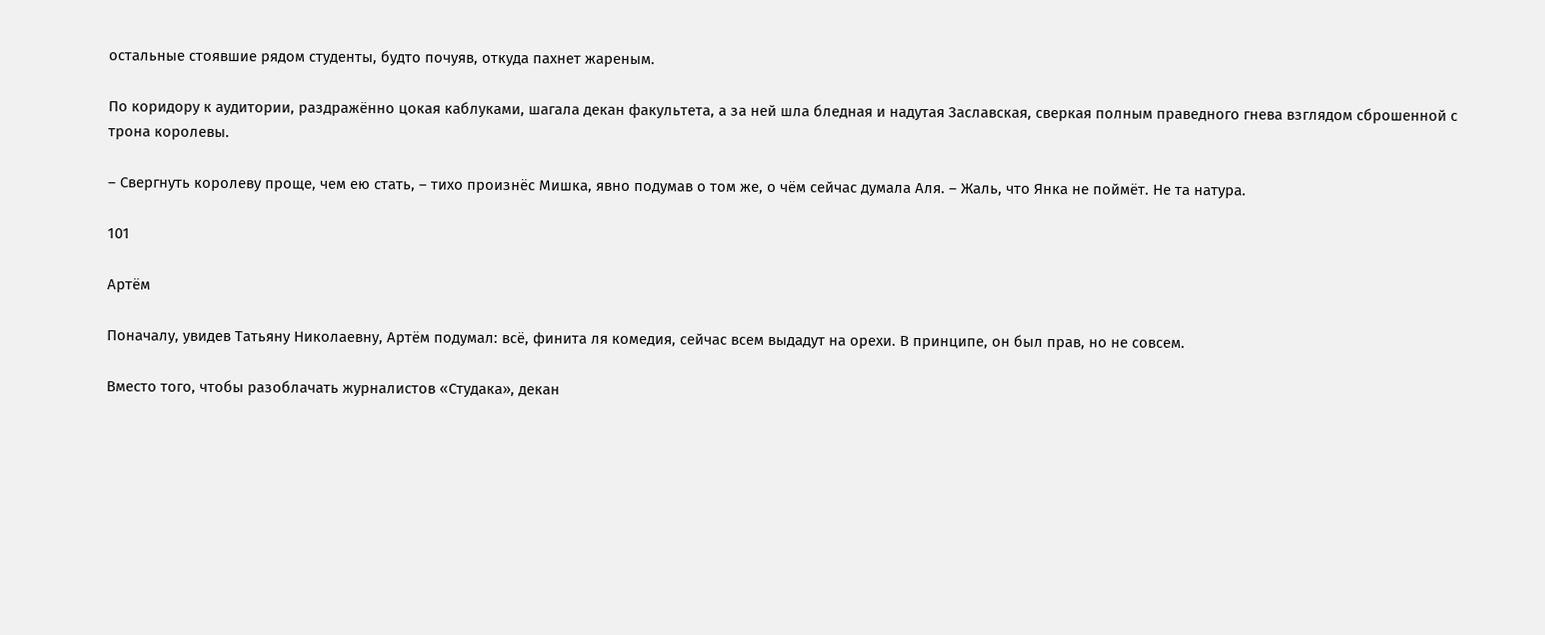остальные стоявшие рядом студенты, будто почуяв, откуда пахнет жареным.

По коридору к аудитории, раздражённо цокая каблуками, шагала декан факультета, а за ней шла бледная и надутая Заславская, сверкая полным праведного гнева взглядом сброшенной с трона королевы.

– Свергнуть королеву проще, чем ею стать, – тихо произнёс Мишка, явно подумав о том же, о чём сейчас думала Аля. – Жаль, что Янка не поймёт. Не та натура.

101

Артём

Поначалу, увидев Татьяну Николаевну, Артём подумал: всё, финита ля комедия, сейчас всем выдадут на орехи. В принципе, он был прав, но не совсем.

Вместо того, чтобы разоблачать журналистов «Студака», декан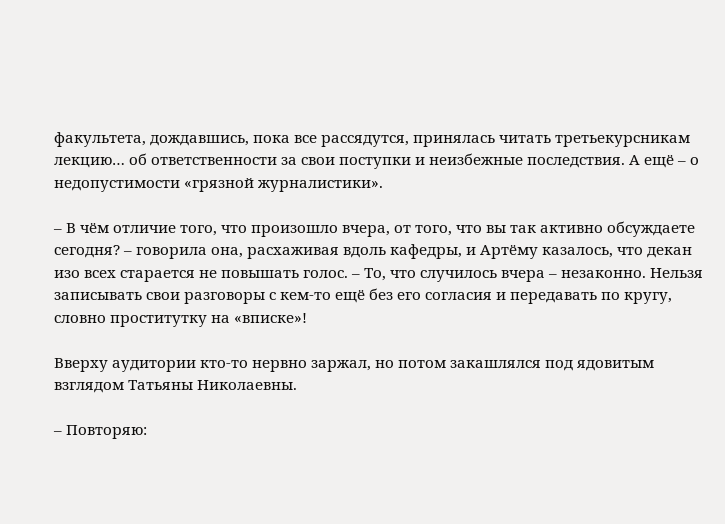факультета, дождавшись, пока все рассядутся, принялась читать третьекурсникам лекцию… об ответственности за свои поступки и неизбежные последствия. А ещё – о недопустимости «грязной журналистики».

– В чём отличие того, что произошло вчера, от того, что вы так активно обсуждаете сегодня? – говорила она, расхаживая вдоль кафедры, и Артёму казалось, что декан изо всех старается не повышать голос. – То, что случилось вчера – незаконно. Нельзя записывать свои разговоры с кем-то ещё без его согласия и передавать по кругу, словно проститутку на «вписке»!

Вверху аудитории кто-то нервно заржал, но потом закашлялся под ядовитым взглядом Татьяны Николаевны.

– Повторяю: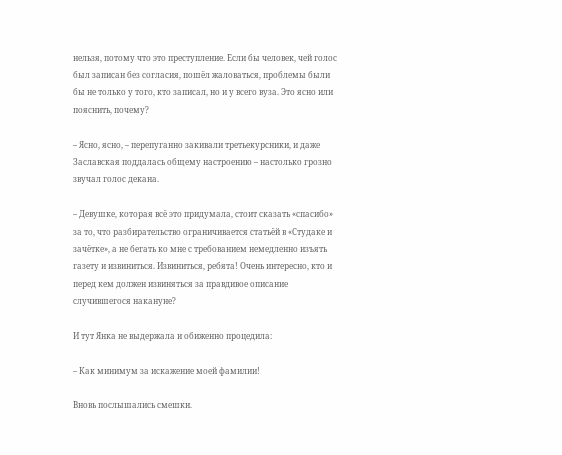нельзя, потому что это преступление. Если бы человек, чей голос был записан без согласия, пошёл жаловаться, проблемы были бы не только у того, кто записал, но и у всего вуза. Это ясно или пояснить, почему?

– Ясно, ясно, – перепуганно закивали третьекурсники, и даже Заславская поддалась общему настроению – настолько грозно звучал голос декана.

– Девушке, которая всё это придумала, стоит сказать «спасибо» за то, что разбирательство ограничивается статьёй в «Студаке и зачётке», а не бегать ко мне с требованием немедленно изъять газету и извиниться. Извиниться, ребята! Очень интересно, кто и перед кем должен извиняться за правдивое описание случившегося накануне?

И тут Янка не выдержала и обиженно процедила:

– Как минимум за искажение моей фамилии!

Вновь послышались смешки.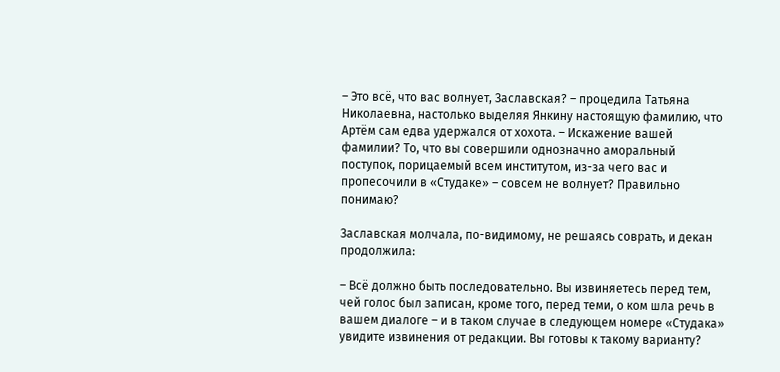– Это всё, что вас волнует, Заславская? – процедила Татьяна Николаевна, настолько выделяя Янкину настоящую фамилию, что Артём сам едва удержался от хохота. – Искажение вашей фамилии? То, что вы совершили однозначно аморальный поступок, порицаемый всем институтом, из-за чего вас и пропесочили в «Студаке» – совсем не волнует? Правильно понимаю?

Заславская молчала, по-видимому, не решаясь соврать, и декан продолжила:

– Всё должно быть последовательно. Вы извиняетесь перед тем, чей голос был записан, кроме того, перед теми, о ком шла речь в вашем диалоге – и в таком случае в следующем номере «Студака» увидите извинения от редакции. Вы готовы к такому варианту?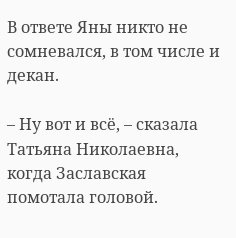В ответе Яны никто не сомневался, в том числе и декан.

– Ну вот и всё, – сказала Татьяна Николаевна, когда Заславская помотала головой.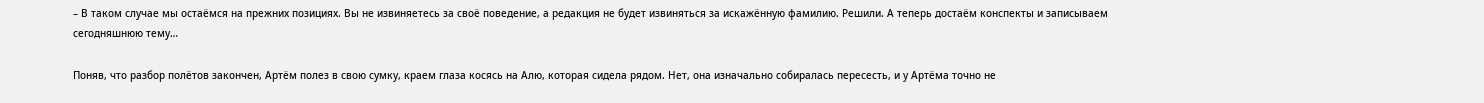– В таком случае мы остаёмся на прежних позициях. Вы не извиняетесь за своё поведение, а редакция не будет извиняться за искажённую фамилию. Решили. А теперь достаём конспекты и записываем сегодняшнюю тему…

Поняв, что разбор полётов закончен, Артём полез в свою сумку, краем глаза косясь на Алю, которая сидела рядом. Нет, она изначально собиралась пересесть, и у Артёма точно не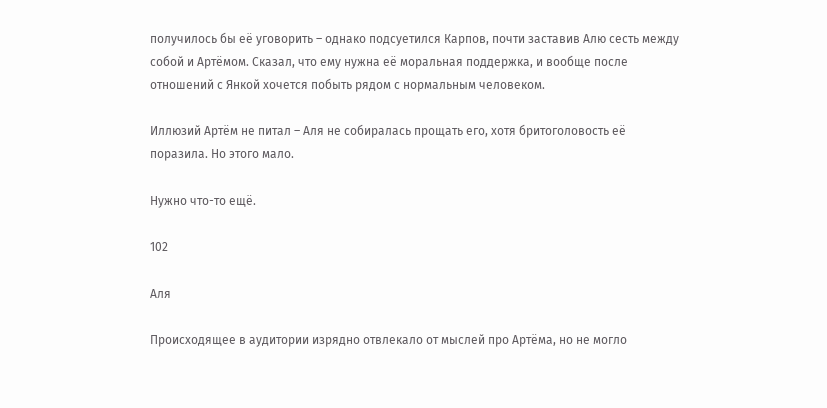получилось бы её уговорить – однако подсуетился Карпов, почти заставив Алю сесть между собой и Артёмом. Сказал, что ему нужна её моральная поддержка, и вообще после отношений с Янкой хочется побыть рядом с нормальным человеком.

Иллюзий Артём не питал – Аля не собиралась прощать его, хотя бритоголовость её поразила. Но этого мало.

Нужно что-то ещё.

102

Аля

Происходящее в аудитории изрядно отвлекало от мыслей про Артёма, но не могло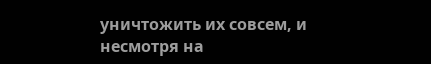уничтожить их совсем, и несмотря на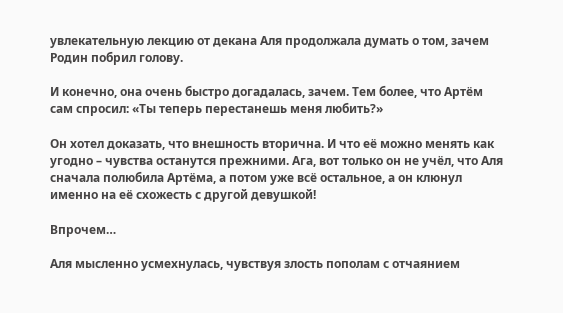увлекательную лекцию от декана Аля продолжала думать о том, зачем Родин побрил голову.

И конечно, она очень быстро догадалась, зачем. Тем более, что Артём сам спросил: «Ты теперь перестанешь меня любить?»

Он хотел доказать, что внешность вторична. И что её можно менять как угодно – чувства останутся прежними. Ага, вот только он не учёл, что Аля сначала полюбила Артёма, а потом уже всё остальное, а он клюнул именно на её схожесть с другой девушкой!

Впрочем…

Аля мысленно усмехнулась, чувствуя злость пополам с отчаянием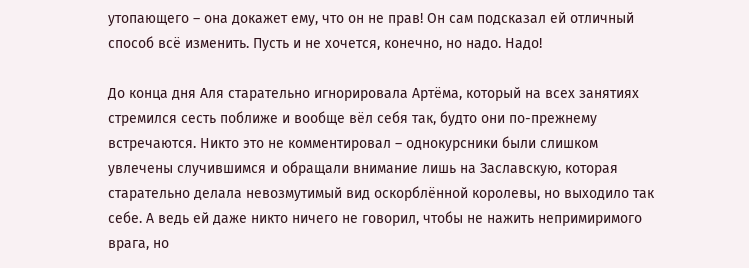утопающего – она докажет ему, что он не прав! Он сам подсказал ей отличный способ всё изменить. Пусть и не хочется, конечно, но надо. Надо!

До конца дня Аля старательно игнорировала Артёма, который на всех занятиях стремился сесть поближе и вообще вёл себя так, будто они по-прежнему встречаются. Никто это не комментировал – однокурсники были слишком увлечены случившимся и обращали внимание лишь на Заславскую, которая старательно делала невозмутимый вид оскорблённой королевы, но выходило так себе. А ведь ей даже никто ничего не говорил, чтобы не нажить непримиримого врага, но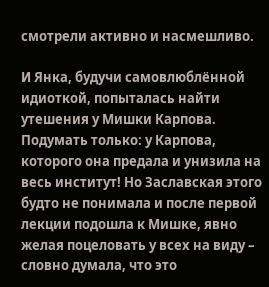смотрели активно и насмешливо.

И Янка, будучи самовлюблённой идиоткой, попыталась найти утешения у Мишки Карпова. Подумать только: у Карпова, которого она предала и унизила на весь институт! Но Заславская этого будто не понимала и после первой лекции подошла к Мишке, явно желая поцеловать у всех на виду – словно думала, что это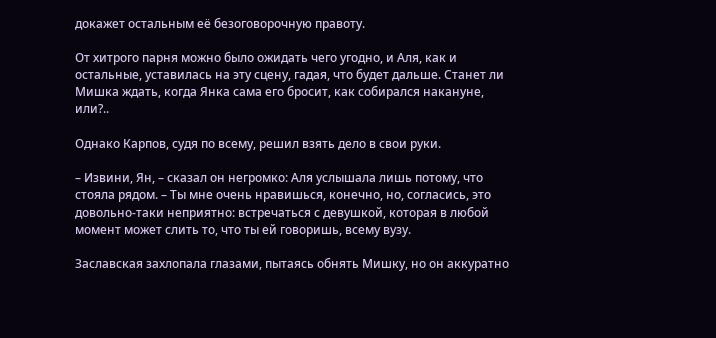докажет остальным её безоговорочную правоту.

От хитрого парня можно было ожидать чего угодно, и Аля, как и остальные, уставилась на эту сцену, гадая, что будет дальше. Станет ли Мишка ждать, когда Янка сама его бросит, как собирался накануне, или?..

Однако Карпов, судя по всему, решил взять дело в свои руки.

– Извини, Ян, – сказал он негромко: Аля услышала лишь потому, что стояла рядом. – Ты мне очень нравишься, конечно, но, согласись, это довольно-таки неприятно: встречаться с девушкой, которая в любой момент может слить то, что ты ей говоришь, всему вузу.

Заславская захлопала глазами, пытаясь обнять Мишку, но он аккуратно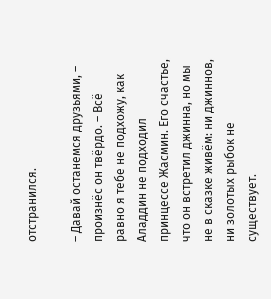отстранился.

– Давай останемся друзьями, – произнёс он твёрдо. – Всё равно я тебе не подхожу, как Аладдин не подходил принцессе Жасмин. Его счастье, что он встретил джинна, но мы не в сказке живём: ни джиннов, ни золотых рыбок не существует.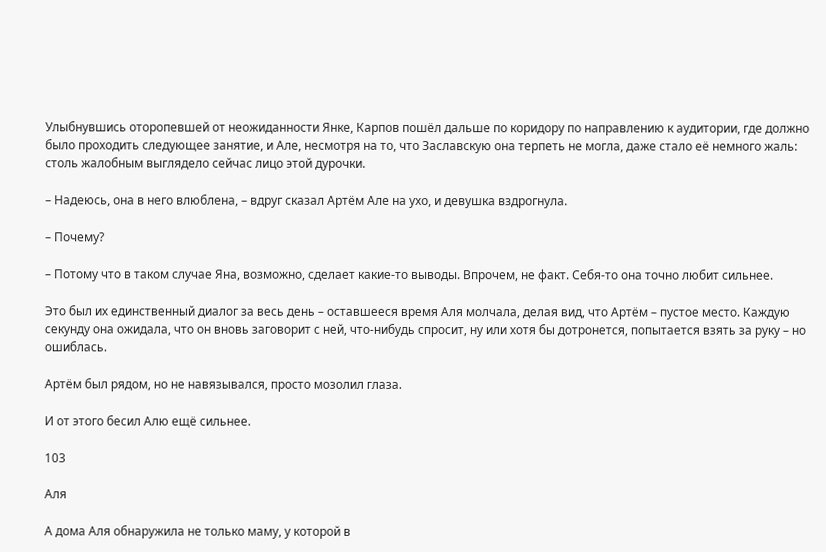Улыбнувшись оторопевшей от неожиданности Янке, Карпов пошёл дальше по коридору по направлению к аудитории, где должно было проходить следующее занятие, и Але, несмотря на то, что Заславскую она терпеть не могла, даже стало её немного жаль: столь жалобным выглядело сейчас лицо этой дурочки.

– Надеюсь, она в него влюблена, – вдруг сказал Артём Але на ухо, и девушка вздрогнула.

– Почему?

– Потому что в таком случае Яна, возможно, сделает какие-то выводы. Впрочем, не факт. Себя-то она точно любит сильнее.

Это был их единственный диалог за весь день – оставшееся время Аля молчала, делая вид, что Артём – пустое место. Каждую секунду она ожидала, что он вновь заговорит с ней, что-нибудь спросит, ну или хотя бы дотронется, попытается взять за руку – но ошиблась.

Артём был рядом, но не навязывался, просто мозолил глаза.

И от этого бесил Алю ещё сильнее.

103

Аля

А дома Аля обнаружила не только маму, у которой в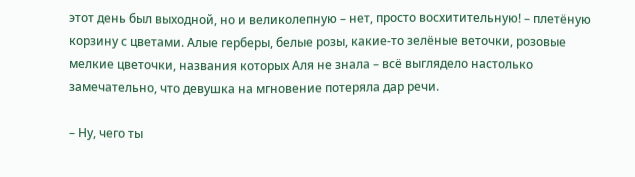этот день был выходной, но и великолепную – нет, просто восхитительную! – плетёную корзину с цветами. Алые герберы, белые розы, какие-то зелёные веточки, розовые мелкие цветочки, названия которых Аля не знала – всё выглядело настолько замечательно, что девушка на мгновение потеряла дар речи.

– Ну, чего ты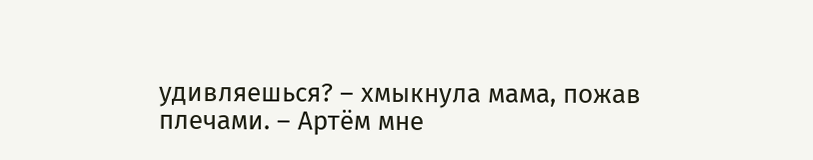удивляешься? – хмыкнула мама, пожав плечами. – Артём мне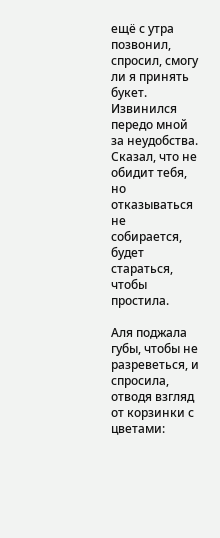ещё с утра позвонил, спросил, смогу ли я принять букет. Извинился передо мной за неудобства. Сказал, что не обидит тебя, но отказываться не собирается, будет стараться, чтобы простила.

Аля поджала губы, чтобы не разреветься, и спросила, отводя взгляд от корзинки с цветами: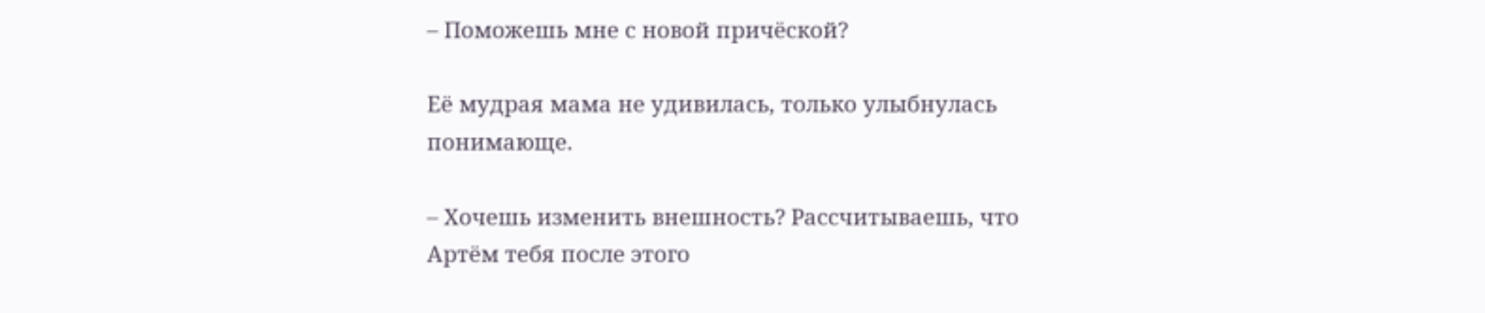– Поможешь мне с новой причёской?

Её мудрая мама не удивилась, только улыбнулась понимающе.

– Хочешь изменить внешность? Рассчитываешь, что Артём тебя после этого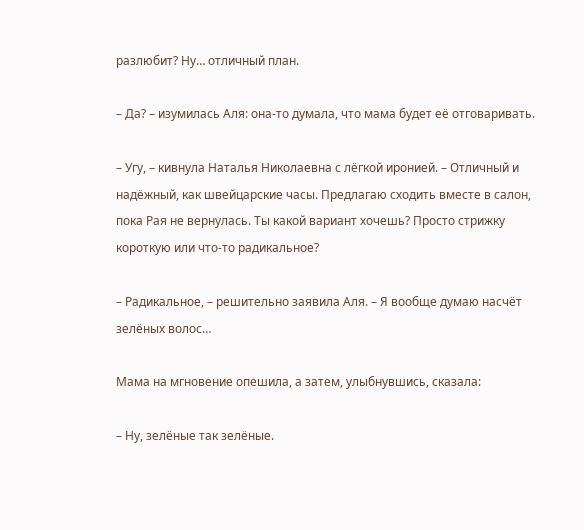разлюбит? Ну… отличный план.

– Да? – изумилась Аля: она-то думала, что мама будет её отговаривать.

– Угу, – кивнула Наталья Николаевна с лёгкой иронией. – Отличный и надёжный, как швейцарские часы. Предлагаю сходить вместе в салон, пока Рая не вернулась. Ты какой вариант хочешь? Просто стрижку короткую или что-то радикальное?

– Радикальное, – решительно заявила Аля. – Я вообще думаю насчёт зелёных волос…

Мама на мгновение опешила, а затем, улыбнувшись, сказала:

– Ну, зелёные так зелёные.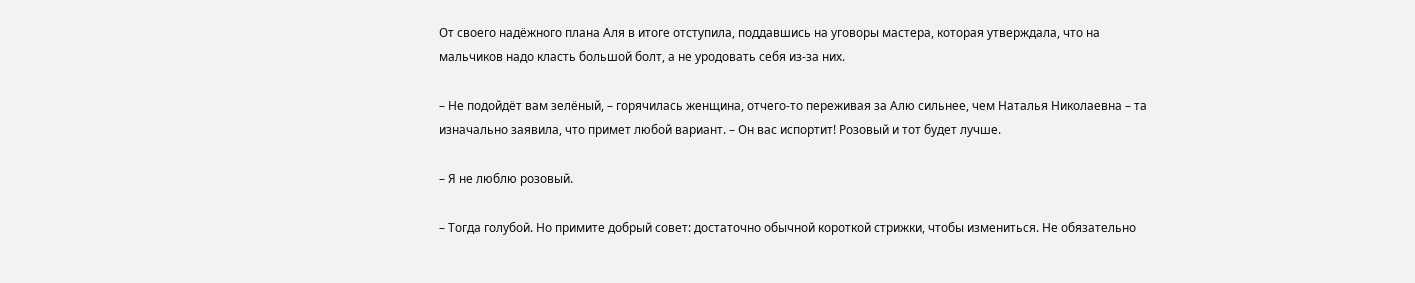От своего надёжного плана Аля в итоге отступила, поддавшись на уговоры мастера, которая утверждала, что на мальчиков надо класть большой болт, а не уродовать себя из-за них.

– Не подойдёт вам зелёный, – горячилась женщина, отчего-то переживая за Алю сильнее, чем Наталья Николаевна – та изначально заявила, что примет любой вариант. – Он вас испортит! Розовый и тот будет лучше.

– Я не люблю розовый.

– Тогда голубой. Но примите добрый совет: достаточно обычной короткой стрижки, чтобы измениться. Не обязательно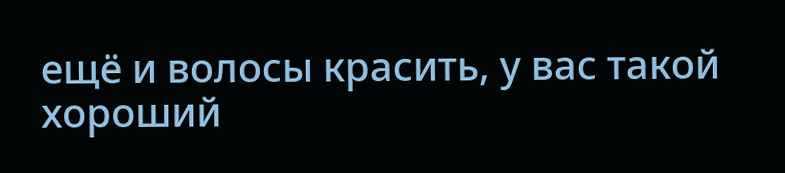ещё и волосы красить, у вас такой хороший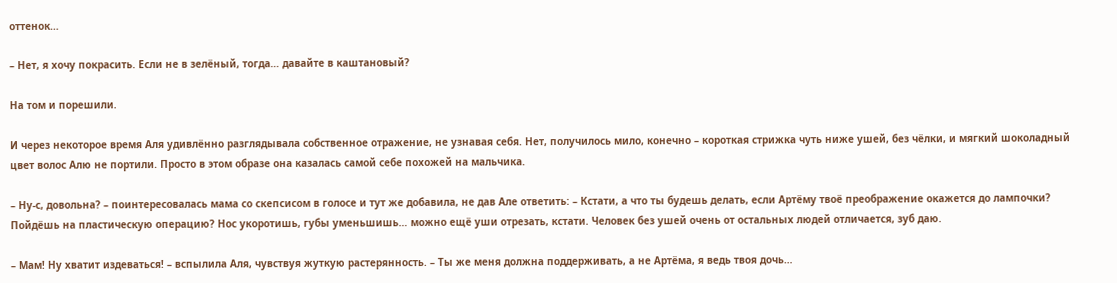оттенок…

– Нет, я хочу покрасить. Если не в зелёный, тогда… давайте в каштановый?

На том и порешили.

И через некоторое время Аля удивлённо разглядывала собственное отражение, не узнавая себя. Нет, получилось мило, конечно – короткая стрижка чуть ниже ушей, без чёлки, и мягкий шоколадный цвет волос Алю не портили. Просто в этом образе она казалась самой себе похожей на мальчика.

– Ну-с, довольна? – поинтересовалась мама со скепсисом в голосе и тут же добавила, не дав Але ответить: – Кстати, а что ты будешь делать, если Артёму твоё преображение окажется до лампочки? Пойдёшь на пластическую операцию? Нос укоротишь, губы уменьшишь… можно ещё уши отрезать, кстати. Человек без ушей очень от остальных людей отличается, зуб даю.

– Мам! Ну хватит издеваться! – вспылила Аля, чувствуя жуткую растерянность. – Ты же меня должна поддерживать, а не Артёма, я ведь твоя дочь…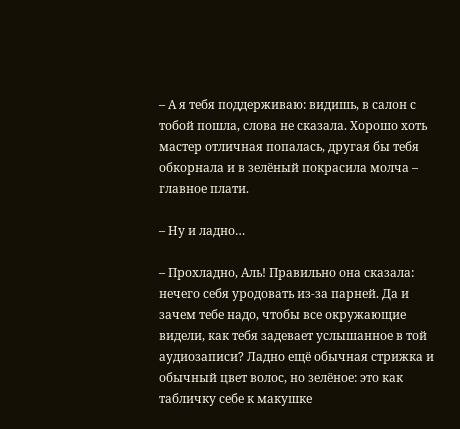– А я тебя поддерживаю: видишь, в салон с тобой пошла, слова не сказала. Хорошо хоть мастер отличная попалась, другая бы тебя обкорнала и в зелёный покрасила молча – главное плати.

– Ну и ладно…

– Прохладно, Аль! Правильно она сказала: нечего себя уродовать из-за парней. Да и зачем тебе надо, чтобы все окружающие видели, как тебя задевает услышанное в той аудиозаписи? Ладно ещё обычная стрижка и обычный цвет волос, но зелёное: это как табличку себе к макушке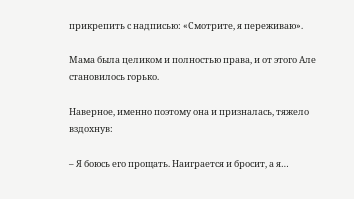прикрепить с надписью: «Смотрите, я переживаю».

Мама была целиком и полностью права, и от этого Але становилось горько.

Наверное, именно поэтому она и призналась, тяжело вздохнув:

– Я боюсь его прощать. Наиграется и бросит, а я…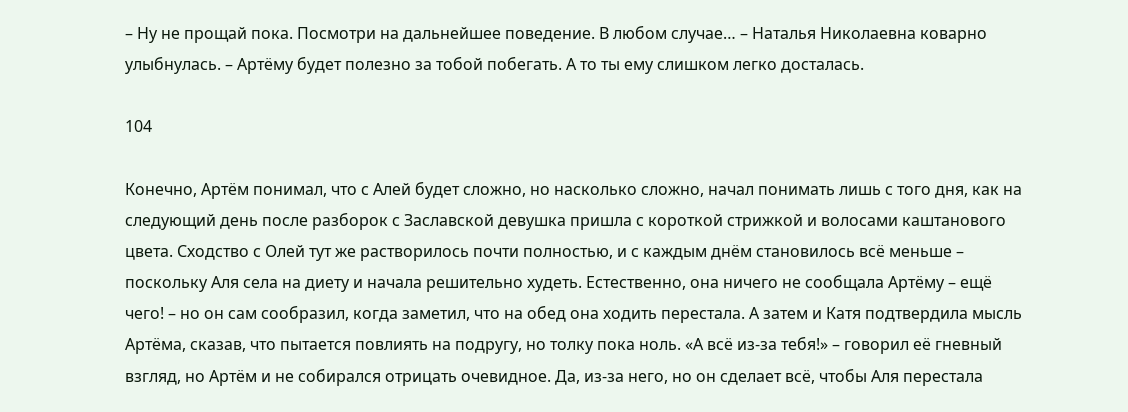– Ну не прощай пока. Посмотри на дальнейшее поведение. В любом случае… – Наталья Николаевна коварно улыбнулась. – Артёму будет полезно за тобой побегать. А то ты ему слишком легко досталась.

104

Конечно, Артём понимал, что с Алей будет сложно, но насколько сложно, начал понимать лишь с того дня, как на следующий день после разборок с Заславской девушка пришла с короткой стрижкой и волосами каштанового цвета. Сходство с Олей тут же растворилось почти полностью, и с каждым днём становилось всё меньше – поскольку Аля села на диету и начала решительно худеть. Естественно, она ничего не сообщала Артёму – ещё чего! – но он сам сообразил, когда заметил, что на обед она ходить перестала. А затем и Катя подтвердила мысль Артёма, сказав, что пытается повлиять на подругу, но толку пока ноль. «А всё из-за тебя!» – говорил её гневный взгляд, но Артём и не собирался отрицать очевидное. Да, из-за него, но он сделает всё, чтобы Аля перестала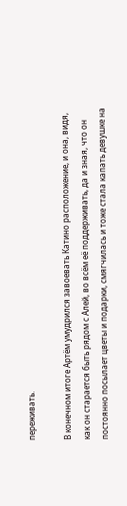переживать.

В конечном итоге Артём умудрился завоевать Катино расположение, и она, видя, как он старается быть рядом с Алей, во всём её поддерживать, да и зная, что он постоянно посылает цветы и подарки, смягчилась и тоже стала капать девушке на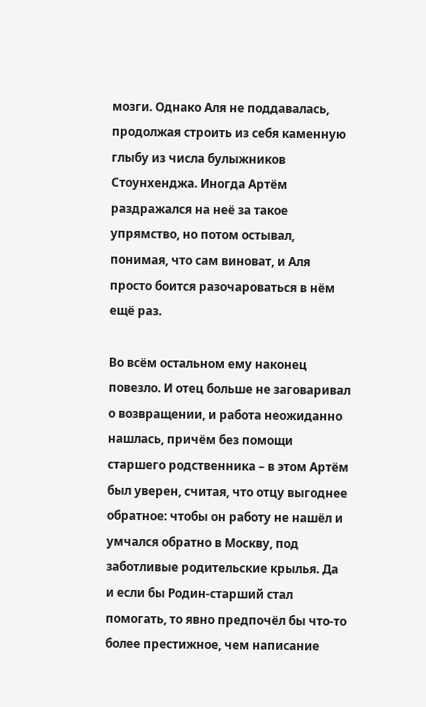мозги. Однако Аля не поддавалась, продолжая строить из себя каменную глыбу из числа булыжников Стоунхенджа. Иногда Артём раздражался на неё за такое упрямство, но потом остывал, понимая, что сам виноват, и Аля просто боится разочароваться в нём ещё раз.

Во всём остальном ему наконец повезло. И отец больше не заговаривал о возвращении, и работа неожиданно нашлась, причём без помощи старшего родственника – в этом Артём был уверен, считая, что отцу выгоднее обратное: чтобы он работу не нашёл и умчался обратно в Москву, под заботливые родительские крылья. Да и если бы Родин-старший стал помогать, то явно предпочёл бы что-то более престижное, чем написание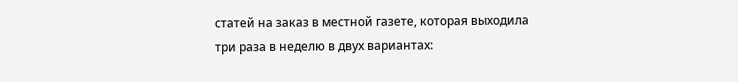статей на заказ в местной газете, которая выходила три раза в неделю в двух вариантах: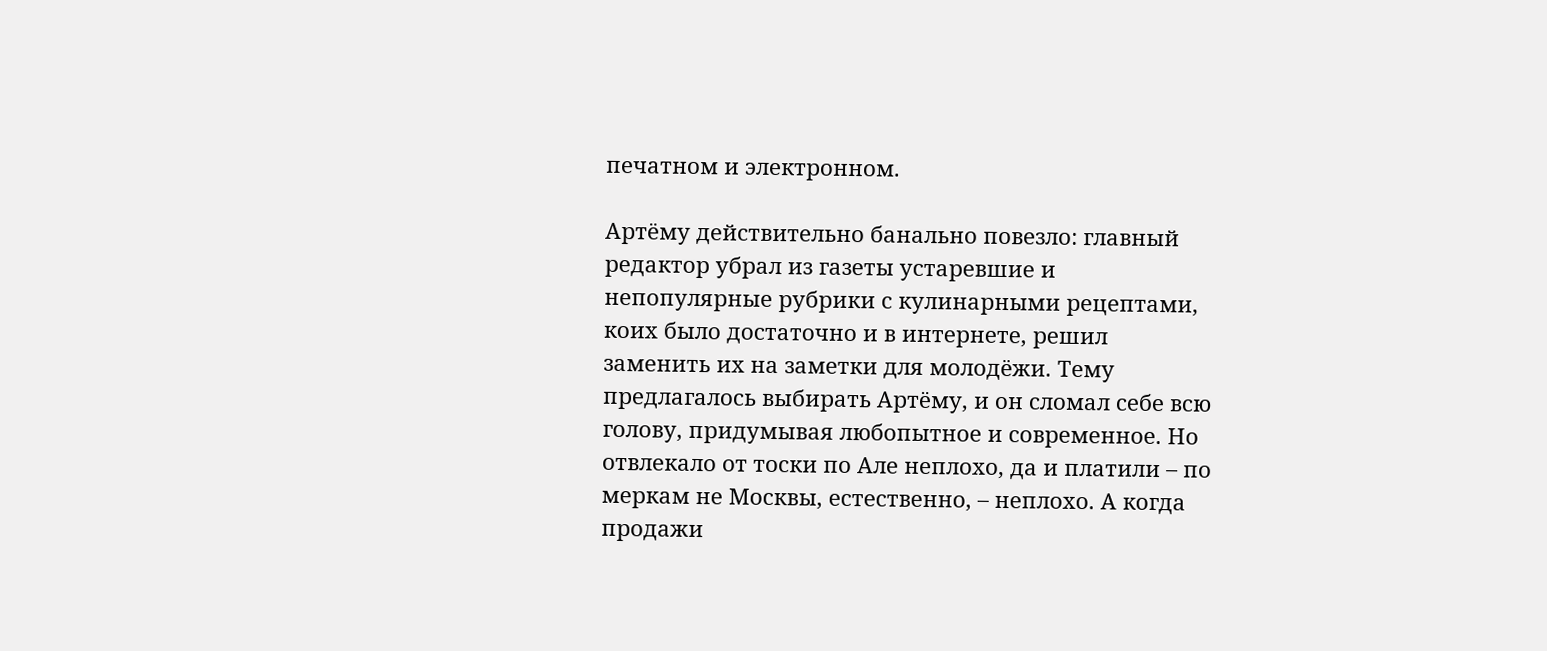печатном и электронном.

Артёму действительно банально повезло: главный редактор убрал из газеты устаревшие и непопулярные рубрики с кулинарными рецептами, коих было достаточно и в интернете, решил заменить их на заметки для молодёжи. Тему предлагалось выбирать Артёму, и он сломал себе всю голову, придумывая любопытное и современное. Но отвлекало от тоски по Але неплохо, да и платили – по меркам не Москвы, естественно, – неплохо. А когда продажи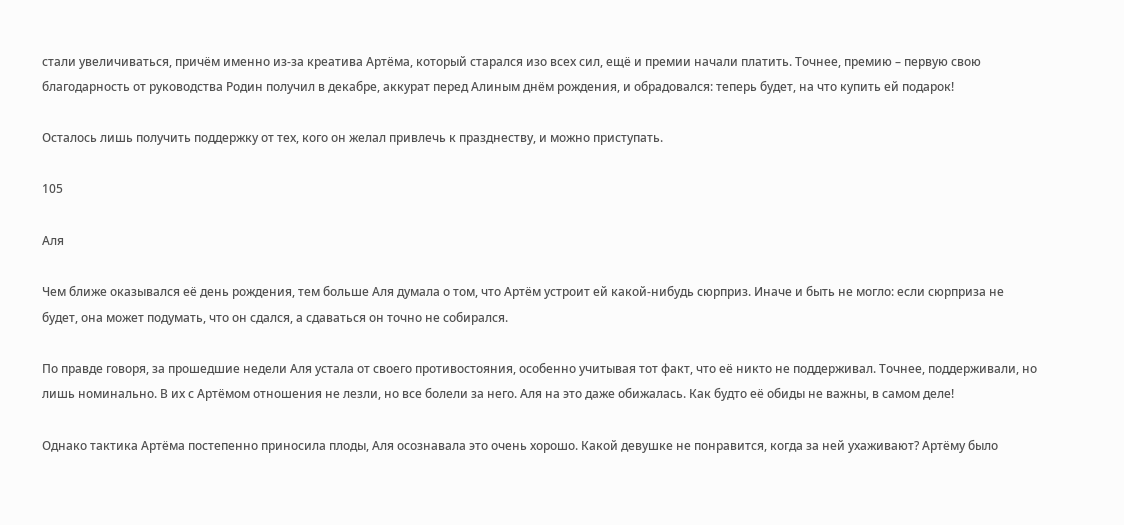стали увеличиваться, причём именно из-за креатива Артёма, который старался изо всех сил, ещё и премии начали платить. Точнее, премию – первую свою благодарность от руководства Родин получил в декабре, аккурат перед Алиным днём рождения, и обрадовался: теперь будет, на что купить ей подарок!

Осталось лишь получить поддержку от тех, кого он желал привлечь к празднеству, и можно приступать.

105

Аля

Чем ближе оказывался её день рождения, тем больше Аля думала о том, что Артём устроит ей какой-нибудь сюрприз. Иначе и быть не могло: если сюрприза не будет, она может подумать, что он сдался, а сдаваться он точно не собирался.

По правде говоря, за прошедшие недели Аля устала от своего противостояния, особенно учитывая тот факт, что её никто не поддерживал. Точнее, поддерживали, но лишь номинально. В их с Артёмом отношения не лезли, но все болели за него. Аля на это даже обижалась. Как будто её обиды не важны, в самом деле!

Однако тактика Артёма постепенно приносила плоды, Аля осознавала это очень хорошо. Какой девушке не понравится, когда за ней ухаживают? Артёму было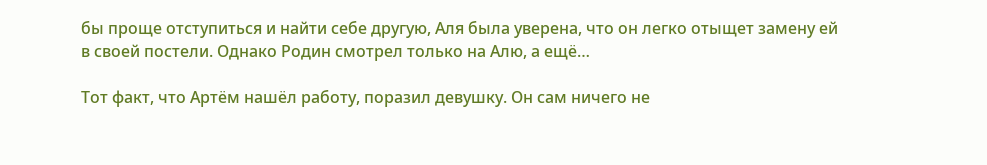бы проще отступиться и найти себе другую, Аля была уверена, что он легко отыщет замену ей в своей постели. Однако Родин смотрел только на Алю, а ещё…

Тот факт, что Артём нашёл работу, поразил девушку. Он сам ничего не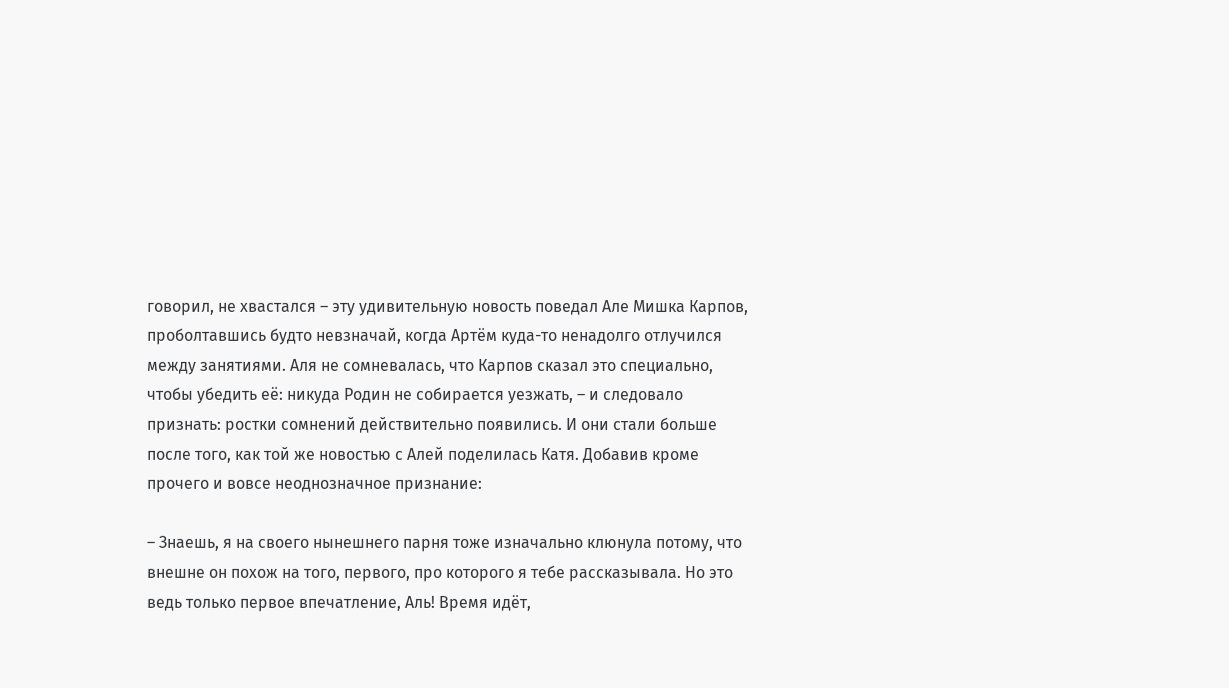говорил, не хвастался – эту удивительную новость поведал Але Мишка Карпов, проболтавшись будто невзначай, когда Артём куда-то ненадолго отлучился между занятиями. Аля не сомневалась, что Карпов сказал это специально, чтобы убедить её: никуда Родин не собирается уезжать, – и следовало признать: ростки сомнений действительно появились. И они стали больше после того, как той же новостью с Алей поделилась Катя. Добавив кроме прочего и вовсе неоднозначное признание:

– Знаешь, я на своего нынешнего парня тоже изначально клюнула потому, что внешне он похож на того, первого, про которого я тебе рассказывала. Но это ведь только первое впечатление, Аль! Время идёт,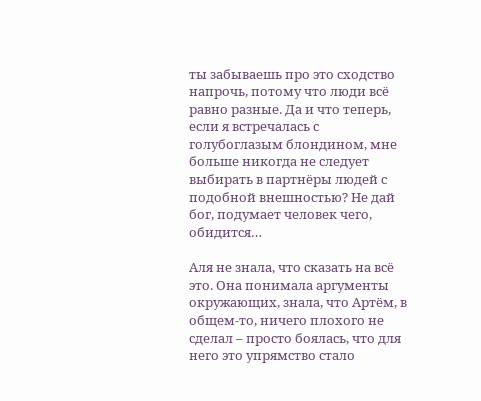ты забываешь про это сходство напрочь, потому что люди всё равно разные. Да и что теперь, если я встречалась с голубоглазым блондином, мне больше никогда не следует выбирать в партнёры людей с подобной внешностью? Не дай бог, подумает человек чего, обидится…

Аля не знала, что сказать на всё это. Она понимала аргументы окружающих, знала, что Артём, в общем-то, ничего плохого не сделал – просто боялась, что для него это упрямство стало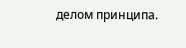делом принципа.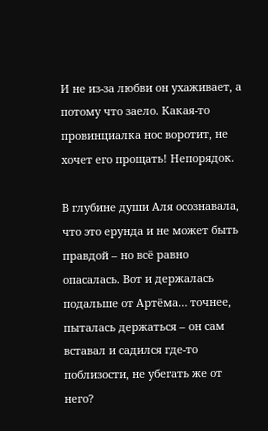И не из-за любви он ухаживает, а потому что заело. Какая-то провинциалка нос воротит, не хочет его прощать! Непорядок.

В глубине души Аля осознавала, что это ерунда и не может быть правдой – но всё равно опасалась. Вот и держалась подальше от Артёма… точнее, пыталась держаться – он сам вставал и садился где-то поблизости, не убегать же от него?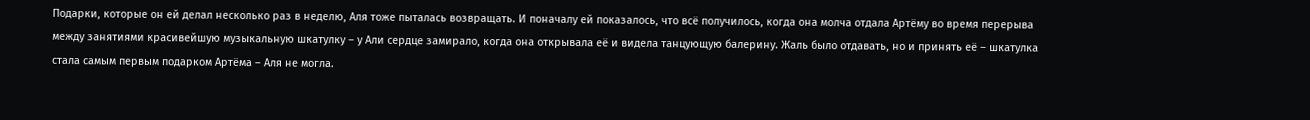Подарки, которые он ей делал несколько раз в неделю, Аля тоже пыталась возвращать. И поначалу ей показалось, что всё получилось, когда она молча отдала Артёму во время перерыва между занятиями красивейшую музыкальную шкатулку – у Али сердце замирало, когда она открывала её и видела танцующую балерину. Жаль было отдавать, но и принять её – шкатулка стала самым первым подарком Артёма – Аля не могла.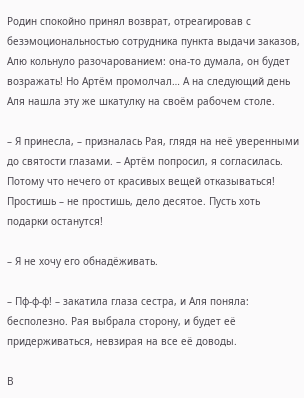Родин спокойно принял возврат, отреагировав с безэмоциональностью сотрудника пункта выдачи заказов, Алю кольнуло разочарованием: она-то думала, он будет возражать! Но Артём промолчал… А на следующий день Аля нашла эту же шкатулку на своём рабочем столе.

– Я принесла, – призналась Рая, глядя на неё уверенными до святости глазами. – Артём попросил, я согласилась. Потому что нечего от красивых вещей отказываться! Простишь – не простишь, дело десятое. Пусть хоть подарки останутся!

– Я не хочу его обнадёживать.

– Пф-ф-ф! – закатила глаза сестра, и Аля поняла: бесполезно. Рая выбрала сторону, и будет её придерживаться, невзирая на все её доводы.

В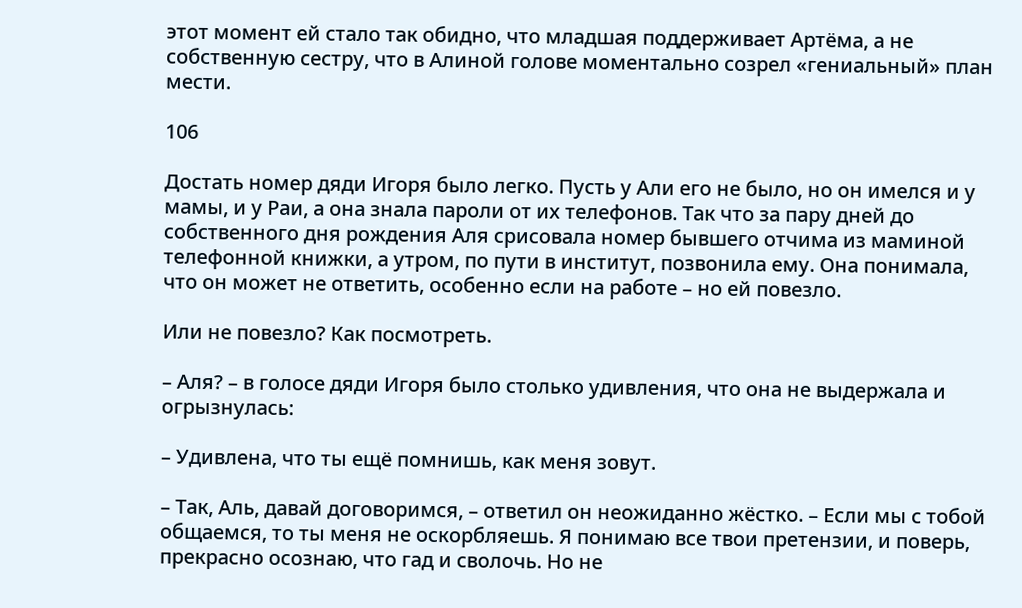этот момент ей стало так обидно, что младшая поддерживает Артёма, а не собственную сестру, что в Алиной голове моментально созрел «гениальный» план мести.

106

Достать номер дяди Игоря было легко. Пусть у Али его не было, но он имелся и у мамы, и у Раи, а она знала пароли от их телефонов. Так что за пару дней до собственного дня рождения Аля срисовала номер бывшего отчима из маминой телефонной книжки, а утром, по пути в институт, позвонила ему. Она понимала, что он может не ответить, особенно если на работе – но ей повезло.

Или не повезло? Как посмотреть.

– Аля? – в голосе дяди Игоря было столько удивления, что она не выдержала и огрызнулась:

– Удивлена, что ты ещё помнишь, как меня зовут.

– Так, Аль, давай договоримся, – ответил он неожиданно жёстко. – Если мы с тобой общаемся, то ты меня не оскорбляешь. Я понимаю все твои претензии, и поверь, прекрасно осознаю, что гад и сволочь. Но не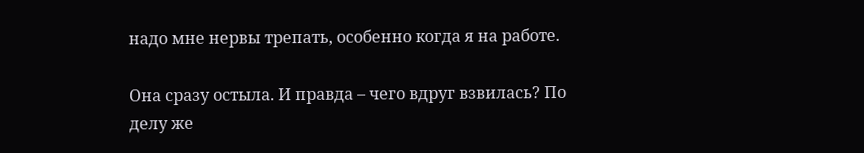надо мне нервы трепать, особенно когда я на работе.

Она сразу остыла. И правда – чего вдруг взвилась? По делу же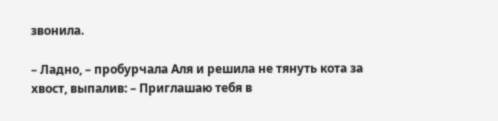звонила.

– Ладно, – пробурчала Аля и решила не тянуть кота за хвост, выпалив: – Приглашаю тебя в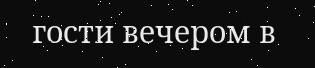гости вечером в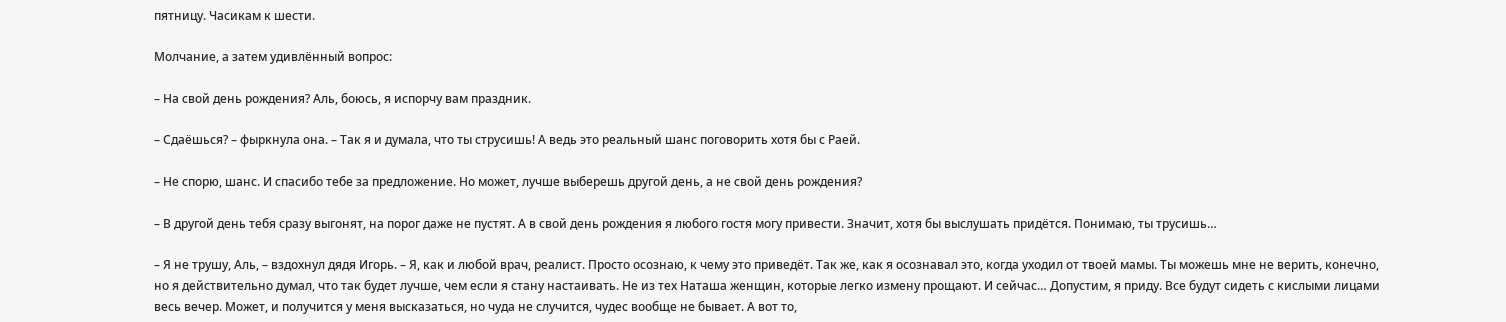пятницу. Часикам к шести.

Молчание, а затем удивлённый вопрос:

– На свой день рождения? Аль, боюсь, я испорчу вам праздник.

– Сдаёшься? – фыркнула она. – Так я и думала, что ты струсишь! А ведь это реальный шанс поговорить хотя бы с Раей.

– Не спорю, шанс. И спасибо тебе за предложение. Но может, лучше выберешь другой день, а не свой день рождения?

– В другой день тебя сразу выгонят, на порог даже не пустят. А в свой день рождения я любого гостя могу привести. Значит, хотя бы выслушать придётся. Понимаю, ты трусишь…

– Я не трушу, Аль, – вздохнул дядя Игорь. – Я, как и любой врач, реалист. Просто осознаю, к чему это приведёт. Так же, как я осознавал это, когда уходил от твоей мамы. Ты можешь мне не верить, конечно, но я действительно думал, что так будет лучше, чем если я стану настаивать. Не из тех Наташа женщин, которые легко измену прощают. И сейчас… Допустим, я приду. Все будут сидеть с кислыми лицами весь вечер. Может, и получится у меня высказаться, но чуда не случится, чудес вообще не бывает. А вот то,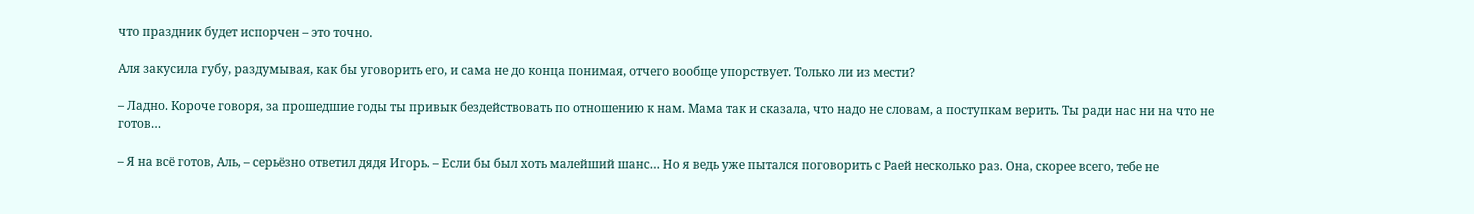что праздник будет испорчен – это точно.

Аля закусила губу, раздумывая, как бы уговорить его, и сама не до конца понимая, отчего вообще упорствует. Только ли из мести?

– Ладно. Короче говоря, за прошедшие годы ты привык бездействовать по отношению к нам. Мама так и сказала, что надо не словам, а поступкам верить. Ты ради нас ни на что не готов…

– Я на всё готов, Аль, – серьёзно ответил дядя Игорь. – Если бы был хоть малейший шанс… Но я ведь уже пытался поговорить с Раей несколько раз. Она, скорее всего, тебе не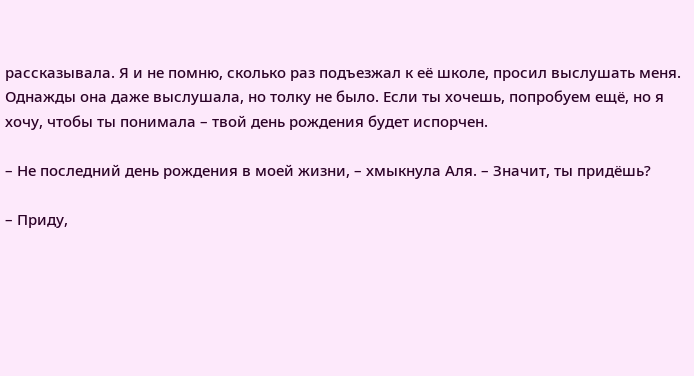рассказывала. Я и не помню, сколько раз подъезжал к её школе, просил выслушать меня. Однажды она даже выслушала, но толку не было. Если ты хочешь, попробуем ещё, но я хочу, чтобы ты понимала – твой день рождения будет испорчен.

– Не последний день рождения в моей жизни, – хмыкнула Аля. – Значит, ты придёшь?

– Приду,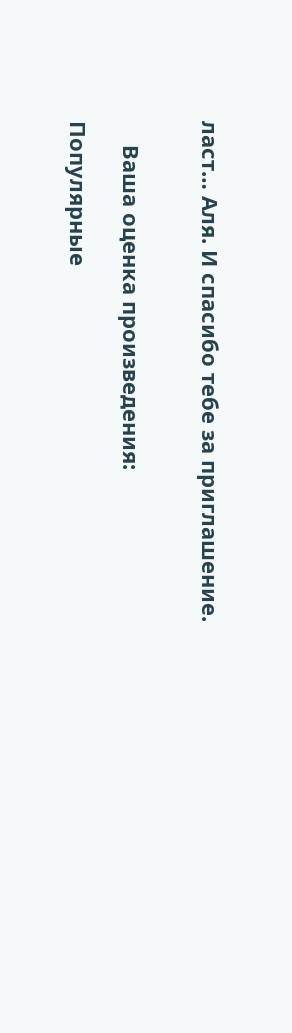ласт… Аля. И спасибо тебе за приглашение.


    Ваша оценка произведения:

Популярные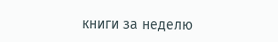книги за неделю